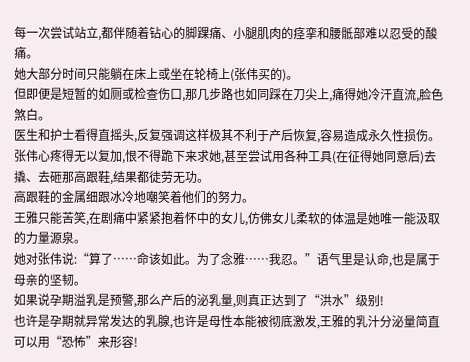每一次尝试站立,都伴随着钻心的脚踝痛、小腿肌肉的痉挛和腰骶部难以忍受的酸痛。
她大部分时间只能躺在床上或坐在轮椅上(张伟买的)。
但即便是短暂的如厕或检查伤口,那几步路也如同踩在刀尖上,痛得她冷汗直流,脸色煞白。
医生和护士看得直摇头,反复强调这样极其不利于产后恢复,容易造成永久性损伤。
张伟心疼得无以复加,恨不得跪下来求她,甚至尝试用各种工具(在征得她同意后)去撬、去砸那高跟鞋,结果都徒劳无功。
高跟鞋的金属细跟冰冷地嘲笑着他们的努力。
王雅只能苦笑,在剧痛中紧紧抱着怀中的女儿,仿佛女儿柔软的体温是她唯一能汲取的力量源泉。
她对张伟说:“算了……命该如此。为了念雅……我忍。”语气里是认命,也是属于母亲的坚韧。
如果说孕期溢乳是预警,那么产后的泌乳量,则真正达到了“洪水”级别!
也许是孕期就异常发达的乳腺,也许是母性本能被彻底激发,王雅的乳汁分泌量简直可以用“恐怖”来形容!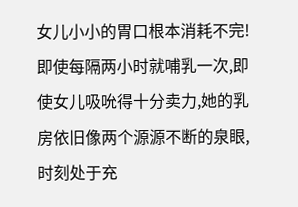女儿小小的胃口根本消耗不完!
即使每隔两小时就哺乳一次,即使女儿吸吮得十分卖力,她的乳房依旧像两个源源不断的泉眼,时刻处于充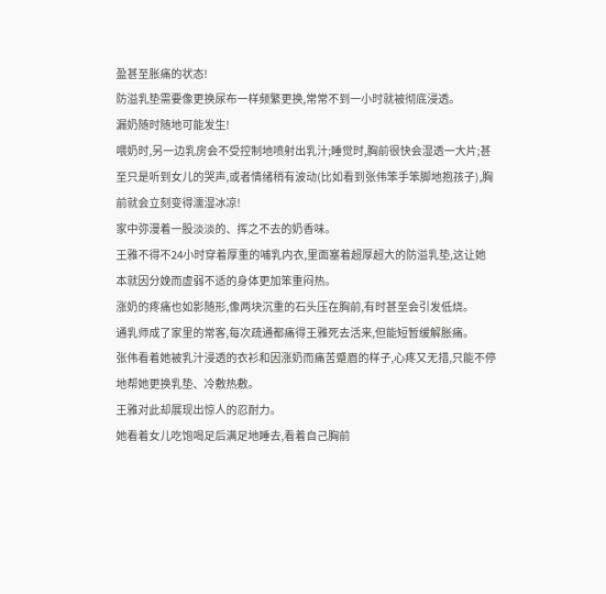盈甚至胀痛的状态!
防溢乳垫需要像更换尿布一样频繁更换,常常不到一小时就被彻底浸透。
漏奶随时随地可能发生!
喂奶时,另一边乳房会不受控制地喷射出乳汁;睡觉时,胸前很快会湿透一大片;甚至只是听到女儿的哭声,或者情绪稍有波动(比如看到张伟笨手笨脚地抱孩子),胸前就会立刻变得濡湿冰凉!
家中弥漫着一股淡淡的、挥之不去的奶香味。
王雅不得不24小时穿着厚重的哺乳内衣,里面塞着超厚超大的防溢乳垫,这让她本就因分娩而虚弱不适的身体更加笨重闷热。
涨奶的疼痛也如影随形,像两块沉重的石头压在胸前,有时甚至会引发低烧。
通乳师成了家里的常客,每次疏通都痛得王雅死去活来,但能短暂缓解胀痛。
张伟看着她被乳汁浸透的衣衫和因涨奶而痛苦蹙眉的样子,心疼又无措,只能不停地帮她更换乳垫、冷敷热敷。
王雅对此却展现出惊人的忍耐力。
她看着女儿吃饱喝足后满足地睡去,看着自己胸前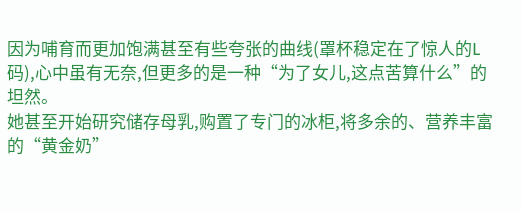因为哺育而更加饱满甚至有些夸张的曲线(罩杯稳定在了惊人的L码),心中虽有无奈,但更多的是一种“为了女儿,这点苦算什么”的坦然。
她甚至开始研究储存母乳,购置了专门的冰柜,将多余的、营养丰富的“黄金奶”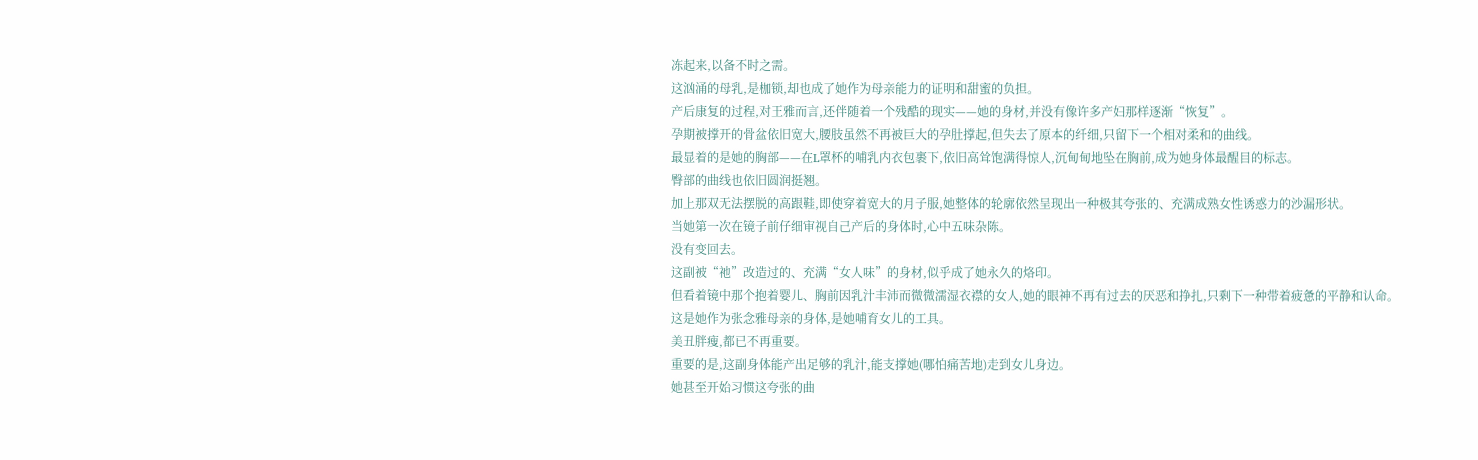冻起来,以备不时之需。
这汹涌的母乳,是枷锁,却也成了她作为母亲能力的证明和甜蜜的负担。
产后康复的过程,对王雅而言,还伴随着一个残酷的现实——她的身材,并没有像许多产妇那样逐渐“恢复”。
孕期被撑开的骨盆依旧宽大,腰肢虽然不再被巨大的孕肚撑起,但失去了原本的纤细,只留下一个相对柔和的曲线。
最显着的是她的胸部——在L罩杯的哺乳内衣包裹下,依旧高耸饱满得惊人,沉甸甸地坠在胸前,成为她身体最醒目的标志。
臀部的曲线也依旧圆润挺翘。
加上那双无法摆脱的高跟鞋,即使穿着宽大的月子服,她整体的轮廓依然呈现出一种极其夸张的、充满成熟女性诱惑力的沙漏形状。
当她第一次在镜子前仔细审视自己产后的身体时,心中五味杂陈。
没有变回去。
这副被“祂”改造过的、充满“女人味”的身材,似乎成了她永久的烙印。
但看着镜中那个抱着婴儿、胸前因乳汁丰沛而微微濡湿衣襟的女人,她的眼神不再有过去的厌恶和挣扎,只剩下一种带着疲惫的平静和认命。
这是她作为张念雅母亲的身体,是她哺育女儿的工具。
美丑胖瘦,都已不再重要。
重要的是,这副身体能产出足够的乳汁,能支撑她(哪怕痛苦地)走到女儿身边。
她甚至开始习惯这夸张的曲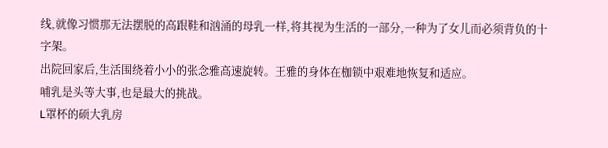线,就像习惯那无法摆脱的高跟鞋和汹涌的母乳一样,将其视为生活的一部分,一种为了女儿而必须背负的十字架。
出院回家后,生活围绕着小小的张念雅高速旋转。王雅的身体在枷锁中艰难地恢复和适应。
哺乳是头等大事,也是最大的挑战。
L罩杯的硕大乳房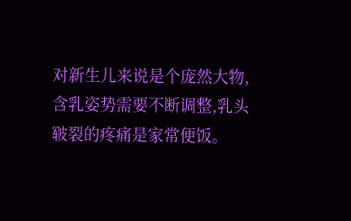对新生儿来说是个庞然大物,含乳姿势需要不断调整,乳头皲裂的疼痛是家常便饭。